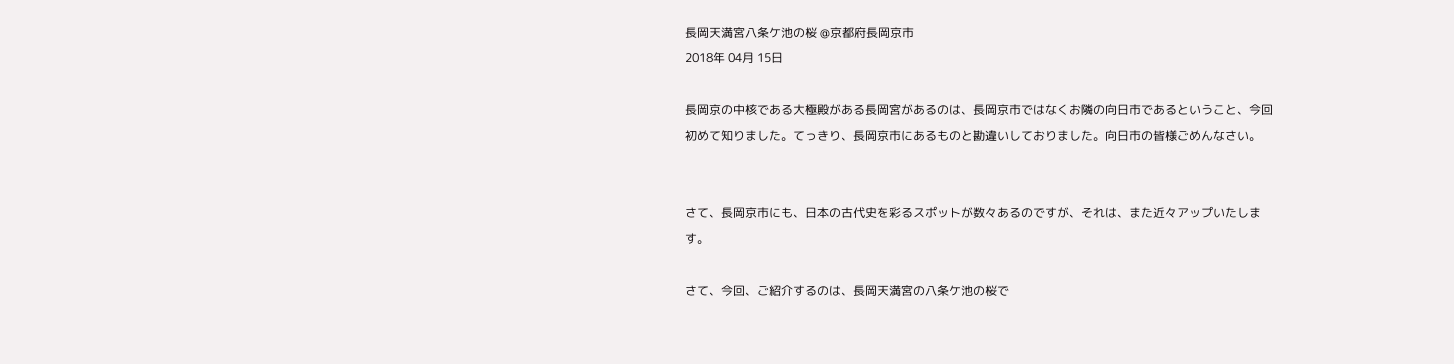長岡天満宮八条ケ池の桜 @京都府長岡京市
2018年 04月 15日

長岡京の中核である大極殿がある長岡宮があるのは、長岡京市ではなくお隣の向日市であるということ、今回初めて知りました。てっきり、長岡京市にあるものと勘違いしておりました。向日市の皆様ごめんなさい。


さて、長岡京市にも、日本の古代史を彩るスポットが数々あるのですが、それは、また近々アップいたします。

さて、今回、ご紹介するのは、長岡天満宮の八条ケ池の桜で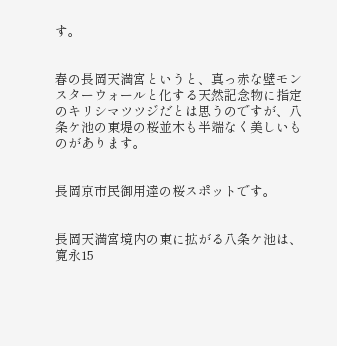す。


春の長岡天満宮というと、真っ赤な壁モンスターウォールと化する天然記念物に指定のキリシマツツジだとは思うのですが、八条ケ池の東堤の桜並木も半端なく美しいものがあります。


長岡京市民御用達の桜スポットです。


長岡天満宮境内の東に拡がる八条ケ池は、 寛永15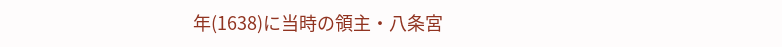年(1638)に当時の領主・八条宮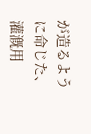が造るように命じた、灌漑用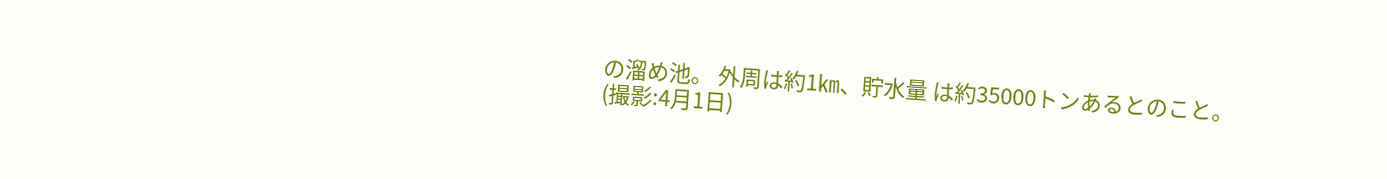の溜め池。 外周は約1㎞、貯水量 は約35000トンあるとのこと。
(撮影:4月1日)